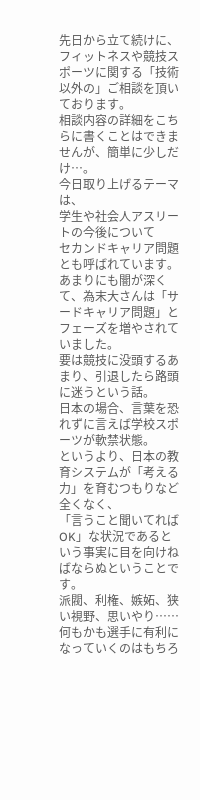先日から立て続けに、フィットネスや競技スポーツに関する「技術以外の」ご相談を頂いております。
相談内容の詳細をこちらに書くことはできませんが、簡単に少しだけ…。
今日取り上げるテーマは、
学生や社会人アスリートの今後について
セカンドキャリア問題とも呼ばれています。
あまりにも闇が深くて、為末大さんは「サードキャリア問題」とフェーズを増やされていました。
要は競技に没頭するあまり、引退したら路頭に迷うという話。
日本の場合、言葉を恐れずに言えば学校スポーツが軟禁状態。
というより、日本の教育システムが「考える力」を育むつもりなど全くなく、
「言うこと聞いてればOK」な状況であるという事実に目を向けねばならぬということです。
派閥、利権、嫉妬、狭い視野、思いやり……
何もかも選手に有利になっていくのはもちろ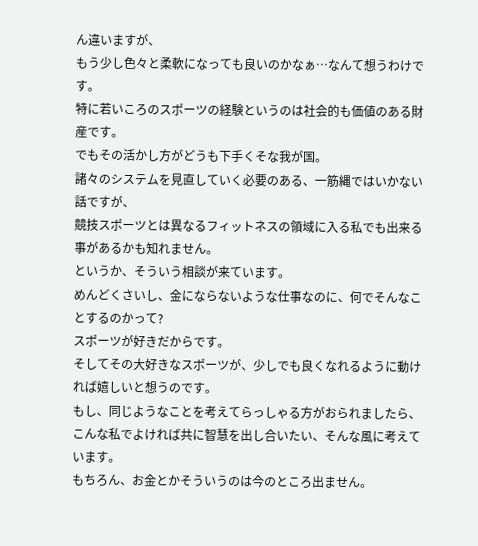ん違いますが、
もう少し色々と柔軟になっても良いのかなぁ…なんて想うわけです。
特に若いころのスポーツの経験というのは社会的も価値のある財産です。
でもその活かし方がどうも下手くそな我が国。
諸々のシステムを見直していく必要のある、一筋縄ではいかない話ですが、
競技スポーツとは異なるフィットネスの領域に入る私でも出来る事があるかも知れません。
というか、そういう相談が来ています。
めんどくさいし、金にならないような仕事なのに、何でそんなことするのかって?
スポーツが好きだからです。
そしてその大好きなスポーツが、少しでも良くなれるように動ければ嬉しいと想うのです。
もし、同じようなことを考えてらっしゃる方がおられましたら、
こんな私でよければ共に智慧を出し合いたい、そんな風に考えています。
もちろん、お金とかそういうのは今のところ出ません。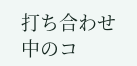打ち合わせ中のコ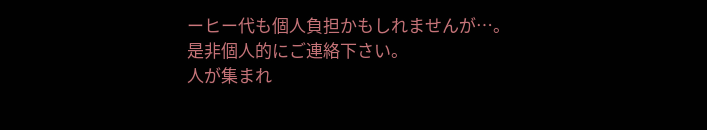ーヒー代も個人負担かもしれませんが…。
是非個人的にご連絡下さい。
人が集まれ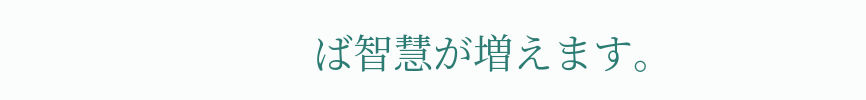ば智慧が増えます。